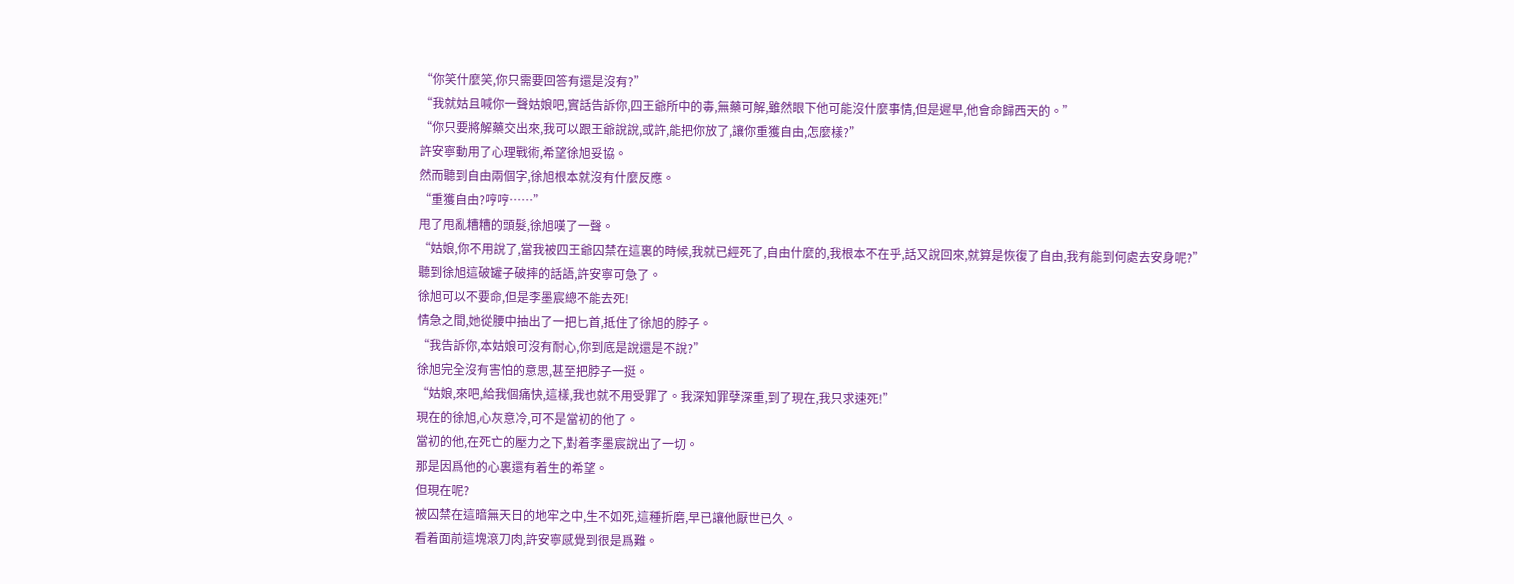“你笑什麼笑,你只需要回答有還是沒有?”
“我就姑且喊你一聲姑娘吧,實話告訴你,四王爺所中的毒,無藥可解,雖然眼下他可能沒什麼事情,但是遲早,他會命歸西天的。”
“你只要將解藥交出來,我可以跟王爺說說,或許,能把你放了,讓你重獲自由,怎麼樣?”
許安寧動用了心理戰術,希望徐旭妥協。
然而聽到自由兩個字,徐旭根本就沒有什麼反應。
“重獲自由?哼哼……”
甩了甩亂糟糟的頭髮,徐旭嘆了一聲。
“姑娘,你不用說了,當我被四王爺囚禁在這裏的時候,我就已經死了,自由什麼的,我根本不在乎,話又說回來,就算是恢復了自由,我有能到何處去安身呢?”
聽到徐旭這破罐子破摔的話語,許安寧可急了。
徐旭可以不要命,但是李墨宸總不能去死!
情急之間,她從腰中抽出了一把匕首,抵住了徐旭的脖子。
“我告訴你,本姑娘可沒有耐心,你到底是說還是不說?”
徐旭完全沒有害怕的意思,甚至把脖子一挺。
“姑娘,來吧,給我個痛快,這樣,我也就不用受罪了。我深知罪孽深重,到了現在,我只求速死!”
現在的徐旭,心灰意冷,可不是當初的他了。
當初的他,在死亡的壓力之下,對着李墨宸說出了一切。
那是因爲他的心裏還有着生的希望。
但現在呢?
被囚禁在這暗無天日的地牢之中,生不如死,這種折磨,早已讓他厭世已久。
看着面前這塊滾刀肉,許安寧感覺到很是爲難。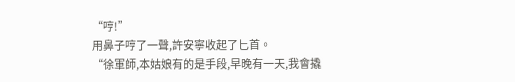“哼!”
用鼻子哼了一聲,許安寧收起了匕首。
“徐軍師,本姑娘有的是手段,早晚有一天,我會撬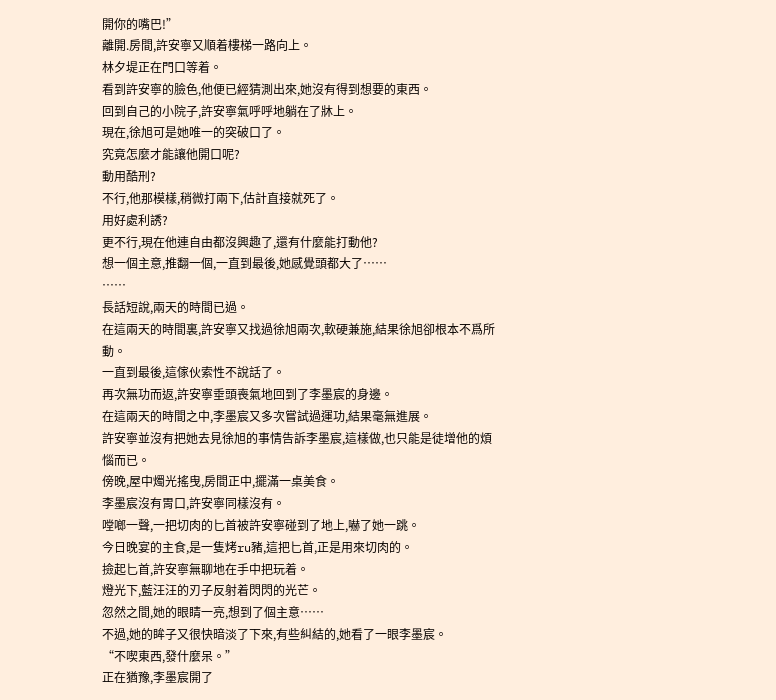開你的嘴巴!”
離開.房間,許安寧又順着樓梯一路向上。
林夕堤正在門口等着。
看到許安寧的臉色,他便已經猜測出來,她沒有得到想要的東西。
回到自己的小院子,許安寧氣呼呼地躺在了牀上。
現在,徐旭可是她唯一的突破口了。
究竟怎麼才能讓他開口呢?
動用酷刑?
不行,他那模樣,稍微打兩下,估計直接就死了。
用好處利誘?
更不行,現在他連自由都沒興趣了,還有什麼能打動他?
想一個主意,推翻一個,一直到最後,她感覺頭都大了……
……
長話短說,兩天的時間已過。
在這兩天的時間裏,許安寧又找過徐旭兩次,軟硬兼施,結果徐旭卻根本不爲所動。
一直到最後,這傢伙索性不說話了。
再次無功而返,許安寧垂頭喪氣地回到了李墨宸的身邊。
在這兩天的時間之中,李墨宸又多次嘗試過運功,結果毫無進展。
許安寧並沒有把她去見徐旭的事情告訴李墨宸,這樣做,也只能是徒增他的煩惱而已。
傍晚,屋中燭光搖曳,房間正中,擺滿一桌美食。
李墨宸沒有胃口,許安寧同樣沒有。
嘡啷一聲,一把切肉的匕首被許安寧碰到了地上,嚇了她一跳。
今日晚宴的主食,是一隻烤ru豬,這把匕首,正是用來切肉的。
撿起匕首,許安寧無聊地在手中把玩着。
燈光下,藍汪汪的刃子反射着閃閃的光芒。
忽然之間,她的眼睛一亮,想到了個主意……
不過,她的眸子又很快暗淡了下來,有些糾結的,她看了一眼李墨宸。
“不喫東西,發什麼呆。”
正在猶豫,李墨宸開了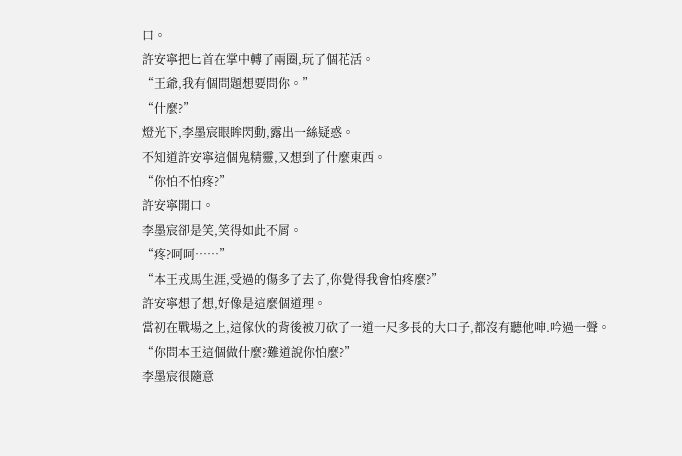口。
許安寧把匕首在掌中轉了兩圈,玩了個花活。
“王爺,我有個問題想要問你。”
“什麼?”
燈光下,李墨宸眼眸閃動,露出一絲疑惑。
不知道許安寧這個鬼精靈,又想到了什麼東西。
“你怕不怕疼?”
許安寧開口。
李墨宸卻是笑,笑得如此不屑。
“疼?呵呵……”
“本王戎馬生涯,受過的傷多了去了,你覺得我會怕疼麼?”
許安寧想了想,好像是這麼個道理。
當初在戰場之上,這傢伙的背後被刀砍了一道一尺多長的大口子,都沒有聽他呻.吟過一聲。
“你問本王這個做什麼?難道說你怕麼?”
李墨宸很隨意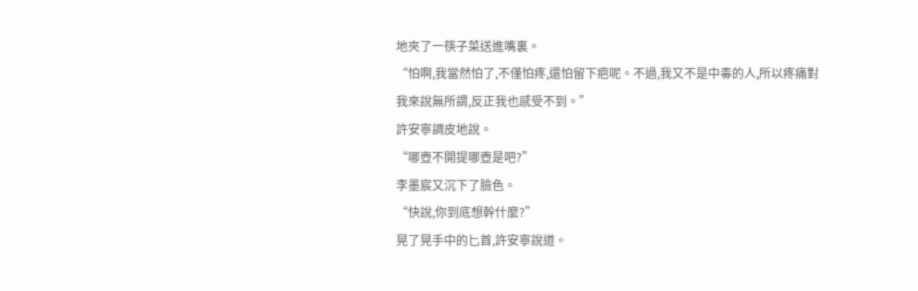地夾了一筷子菜送進嘴裏。
“怕啊,我當然怕了,不僅怕疼,還怕留下疤呢。不過,我又不是中毒的人,所以疼痛對我來說無所謂,反正我也感受不到。”
許安寧調皮地說。
“哪壺不開提哪壺是吧?”
李墨宸又沉下了臉色。
“快說,你到底想幹什麼?”
晃了晃手中的匕首,許安寧說道。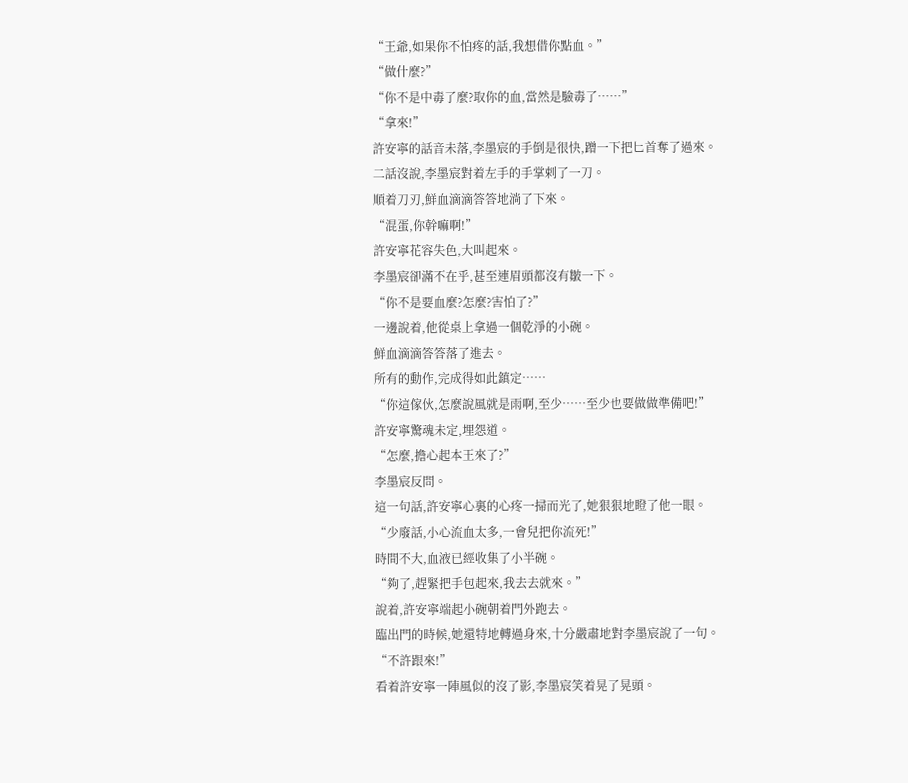“王爺,如果你不怕疼的話,我想借你點血。”
“做什麼?”
“你不是中毒了麼?取你的血,當然是驗毒了……”
“拿來!”
許安寧的話音未落,李墨宸的手倒是很快,蹭一下把匕首奪了過來。
二話沒說,李墨宸對着左手的手掌剌了一刀。
順着刀刃,鮮血滴滴答答地淌了下來。
“混蛋,你幹嘛啊!”
許安寧花容失色,大叫起來。
李墨宸卻滿不在乎,甚至連眉頭都沒有皺一下。
“你不是要血麼?怎麼?害怕了?”
一邊說着,他從桌上拿過一個乾淨的小碗。
鮮血滴滴答答落了進去。
所有的動作,完成得如此鎮定……
“你這傢伙,怎麼說風就是雨啊,至少……至少也要做做準備吧!”
許安寧驚魂未定,埋怨道。
“怎麼,擔心起本王來了?”
李墨宸反問。
這一句話,許安寧心裏的心疼一掃而光了,她狠狠地瞪了他一眼。
“少廢話,小心流血太多,一會兒把你流死!”
時間不大,血液已經收集了小半碗。
“夠了,趕緊把手包起來,我去去就來。”
說着,許安寧端起小碗朝着門外跑去。
臨出門的時候,她還特地轉過身來,十分嚴肅地對李墨宸說了一句。
“不許跟來!”
看着許安寧一陣風似的沒了影,李墨宸笑着晃了晃頭。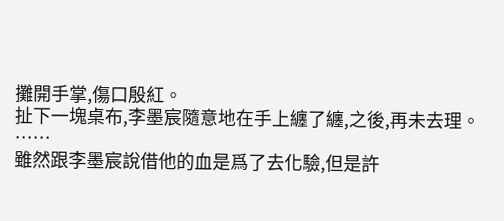攤開手掌,傷口殷紅。
扯下一塊桌布,李墨宸隨意地在手上纏了纏,之後,再未去理。
……
雖然跟李墨宸說借他的血是爲了去化驗,但是許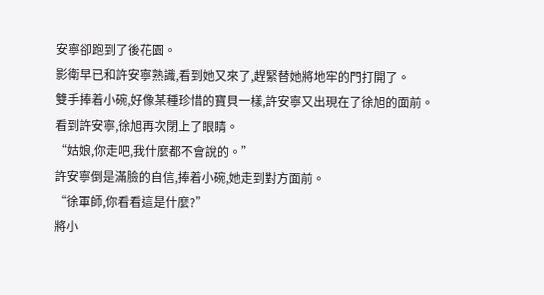安寧卻跑到了後花園。
影衛早已和許安寧熟識,看到她又來了,趕緊替她將地牢的門打開了。
雙手捧着小碗,好像某種珍惜的寶貝一樣,許安寧又出現在了徐旭的面前。
看到許安寧,徐旭再次閉上了眼睛。
“姑娘,你走吧,我什麼都不會說的。”
許安寧倒是滿臉的自信,捧着小碗,她走到對方面前。
“徐軍師,你看看這是什麼?”
將小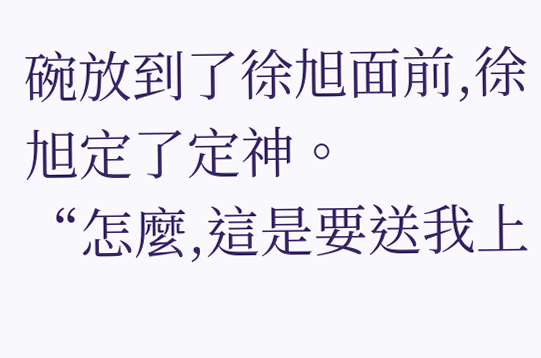碗放到了徐旭面前,徐旭定了定神。
“怎麼,這是要送我上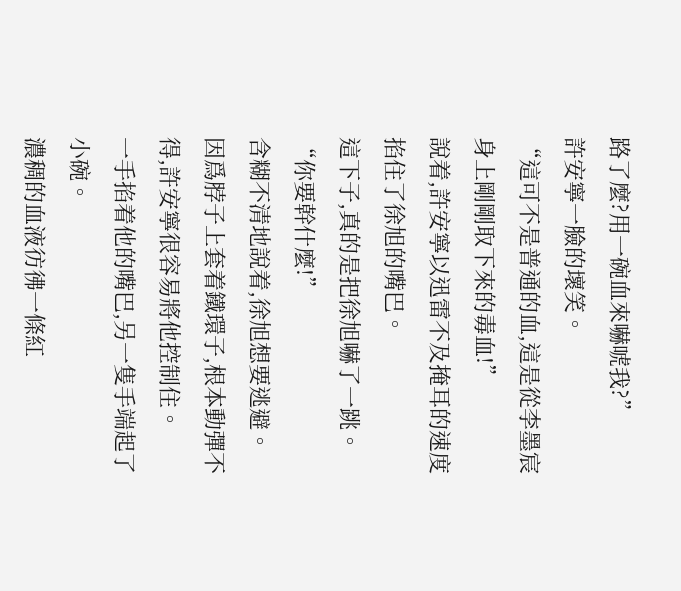路了麼?用一碗血來嚇唬我?”
許安寧一臉的壞笑。
“這可不是普通的血,這是從李墨宸身上剛剛取下來的毒血!”
說着,許安寧以迅雷不及掩耳的速度掐住了徐旭的嘴巴。
這下子,真的是把徐旭嚇了一跳。
“你要幹什麼!”
含糊不清地說着,徐旭想要逃避。
因爲脖子上套着鐵環子,根本動彈不得,許安寧很容易將他控制住。
一手掐着他的嘴巴,另一隻手端起了小碗。
濃稠的血液彷彿一條紅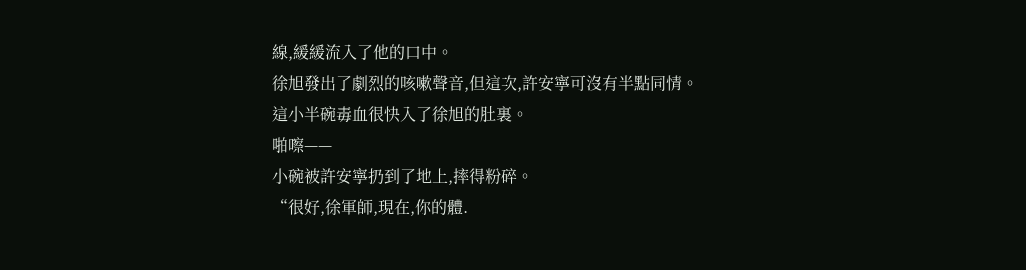線,緩緩流入了他的口中。
徐旭發出了劇烈的咳嗽聲音,但這次,許安寧可沒有半點同情。
這小半碗毒血很快入了徐旭的肚裏。
啪嚓——
小碗被許安寧扔到了地上,摔得粉碎。
“很好,徐軍師,現在,你的體.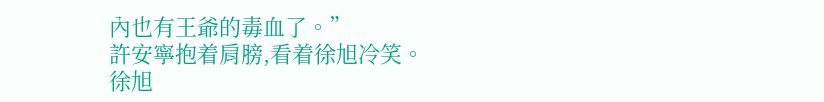內也有王爺的毒血了。”
許安寧抱着肩膀,看着徐旭冷笑。
徐旭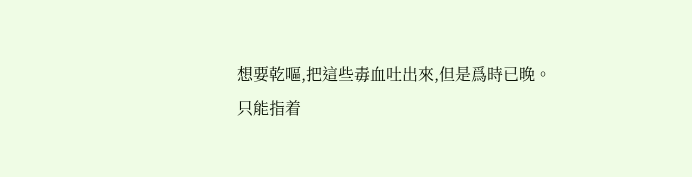想要乾嘔,把這些毒血吐出來,但是爲時已晚。
只能指着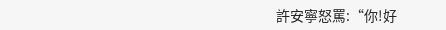許安寧怒罵:“你!好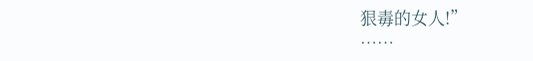狠毒的女人!”
……